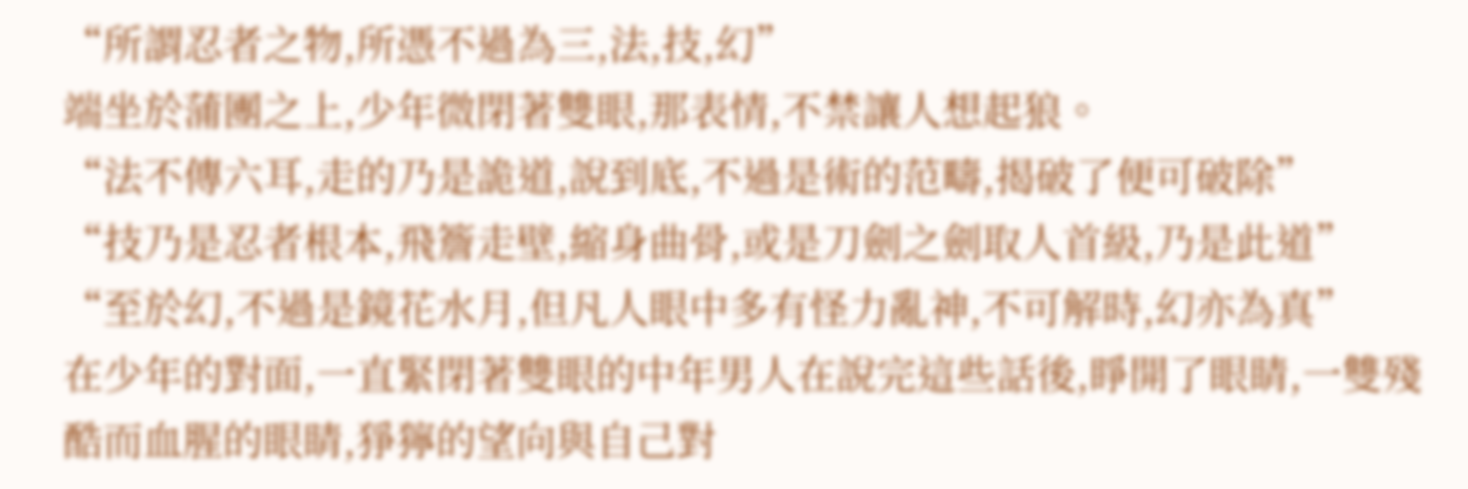“所謂忍者之物,所憑不過為三,法,技,幻”
端坐於蒲團之上,少年微閉著雙眼,那表情,不禁讓人想起狼。
“法不傳六耳,走的乃是詭道,說到底,不過是術的范疇,揭破了便可破除”
“技乃是忍者根本,飛簷走壁,縮身曲骨,或是刀劍之劍取人首級,乃是此道”
“至於幻,不過是鏡花水月,但凡人眼中多有怪力亂神,不可解時,幻亦為真”
在少年的對面,一直緊閉著雙眼的中年男人在說完這些話後,睜開了眼睛,一雙殘酷而血腥的眼睛,猙獰的望向與自己對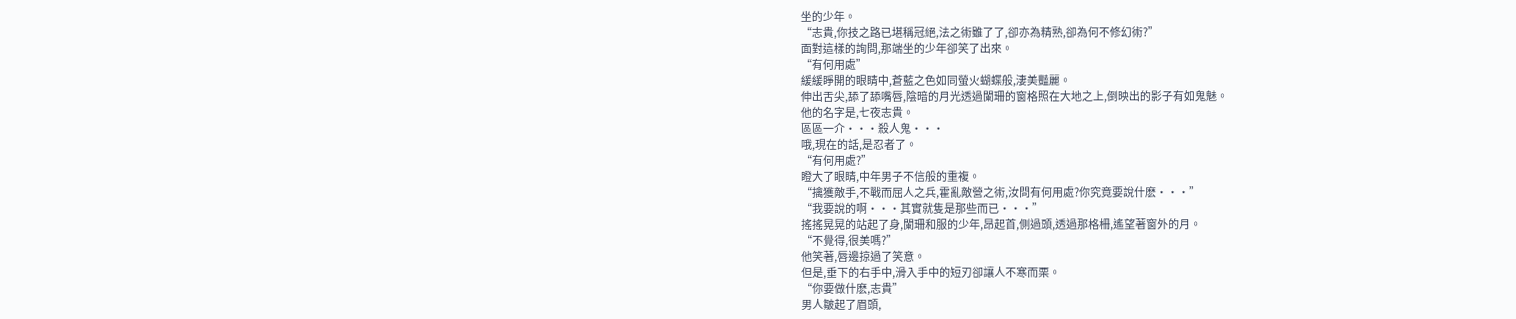坐的少年。
“志貴,你技之路已堪稱冠絕,法之術雖了了,卻亦為精熟,卻為何不修幻術?”
面對這樣的詢問,那端坐的少年卻笑了出來。
“有何用處”
緩緩睜開的眼睛中,蒼藍之色如同螢火蝴蝶般,淒美豔麗。
伸出舌尖,舔了舔嘴唇,陰暗的月光透過闌珊的窗格照在大地之上,倒映出的影子有如鬼魅。
他的名字是,七夜志貴。
區區一介・・・殺人鬼・・・
哦,現在的話,是忍者了。
“有何用處?”
瞪大了眼睛,中年男子不信般的重複。
“擒獲敵手,不戰而屈人之兵,霍亂敵營之術,汝問有何用處?你究竟要說什麽・・・”
“我要說的啊・・・其實就隻是那些而已・・・”
搖搖晃晃的站起了身,闌珊和服的少年,昂起首,側過頭,透過那格柵,遙望著窗外的月。
“不覺得,很美嗎?”
他笑著,唇邊掠過了笑意。
但是,垂下的右手中,滑入手中的短刃卻讓人不寒而栗。
“你要做什麽,志貴”
男人皺起了眉頭,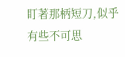盯著那柄短刀,似乎有些不可思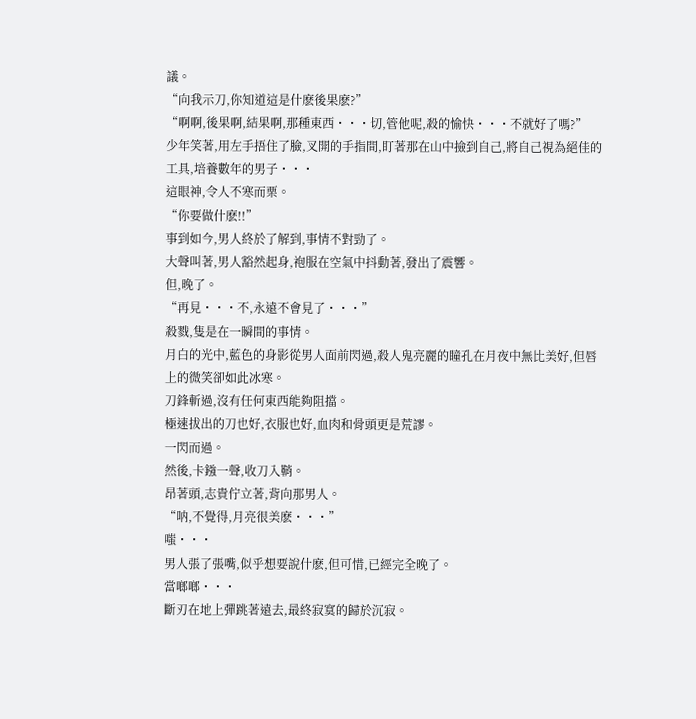議。
“向我示刀,你知道這是什麽後果麽?”
“啊啊,後果啊,結果啊,那種東西・・・切,管他呢,殺的愉快・・・不就好了嗎?”
少年笑著,用左手捂住了臉,叉開的手指間,盯著那在山中撿到自己,將自己視為絕佳的工具,培養數年的男子・・・
這眼神,令人不寒而栗。
“你要做什麽!!”
事到如今,男人終於了解到,事情不對勁了。
大聲叫著,男人豁然起身,袍服在空氣中抖動著,發出了震響。
但,晚了。
“再見・・・不,永遠不會見了・・・”
殺戮,隻是在一瞬間的事情。
月白的光中,藍色的身影從男人面前閃過,殺人鬼亮麗的瞳孔在月夜中無比美好,但唇上的微笑卻如此冰寒。
刀鋒斬過,沒有任何東西能夠阻擋。
極速拔出的刀也好,衣服也好,血肉和骨頭更是荒謬。
一閃而過。
然後,卡鏹一聲,收刀入鞘。
昂著頭,志貴佇立著,背向那男人。
“呐,不覺得,月亮很美麽・・・”
嗤・・・
男人張了張嘴,似乎想要說什麽,但可惜,已經完全晚了。
當啷啷・・・
斷刃在地上彈跳著遠去,最終寂寞的歸於沉寂。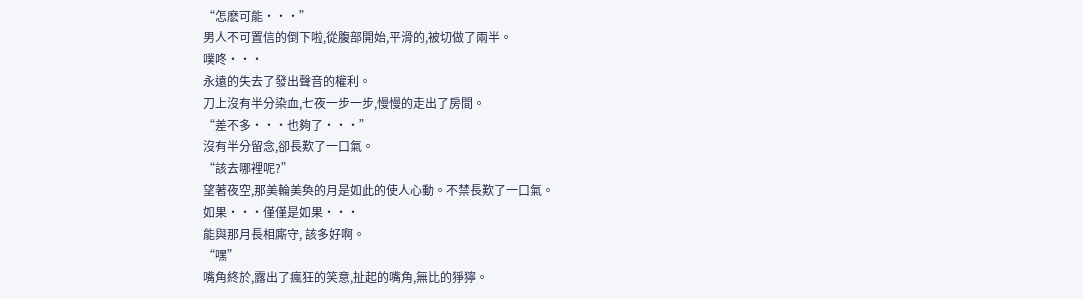“怎麽可能・・・”
男人不可置信的倒下啦,從腹部開始,平滑的,被切做了兩半。
噗咚・・・
永遠的失去了發出聲音的權利。
刀上沒有半分染血,七夜一步一步,慢慢的走出了房間。
“差不多・・・也夠了・・・”
沒有半分留念,卻長歎了一口氣。
“該去哪裡呢?”
望著夜空,那美輪美奐的月是如此的使人心動。不禁長歎了一口氣。
如果・・・僅僅是如果・・・
能與那月長相廝守, 該多好啊。
“嘿”
嘴角終於,露出了瘋狂的笑意,扯起的嘴角,無比的猙獰。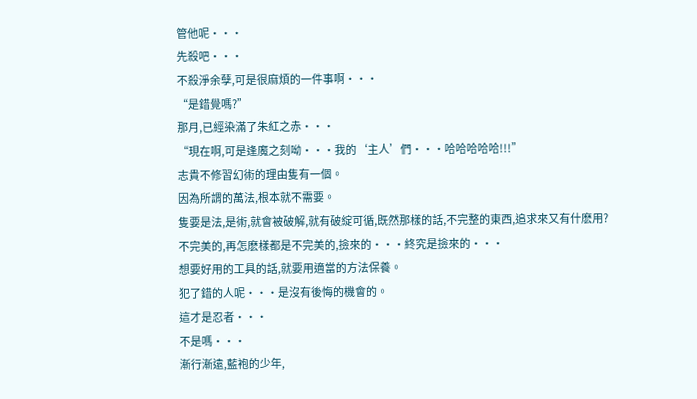管他呢・・・
先殺吧・・・
不殺淨余孽,可是很麻煩的一件事啊・・・
“是錯覺嗎?”
那月,已經染滿了朱紅之赤・・・
“現在啊,可是逢魔之刻呦・・・我的‘主人’們・・・哈哈哈哈哈!!!”
志貴不修習幻術的理由隻有一個。
因為所謂的萬法,根本就不需要。
隻要是法,是術,就會被破解,就有破綻可循,既然那樣的話,不完整的東西,追求來又有什麽用?
不完美的,再怎麽樣都是不完美的,撿來的・・・終究是撿來的・・・
想要好用的工具的話,就要用適當的方法保養。
犯了錯的人呢・・・是沒有後悔的機會的。
這才是忍者・・・
不是嗎・・・
漸行漸遠,藍袍的少年,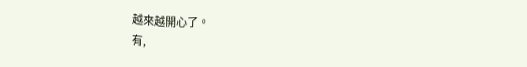越來越開心了。
有,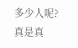多少人呢?
真是真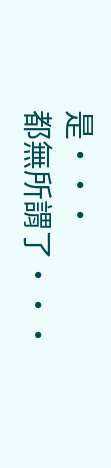是・・・
都無所謂了・・・